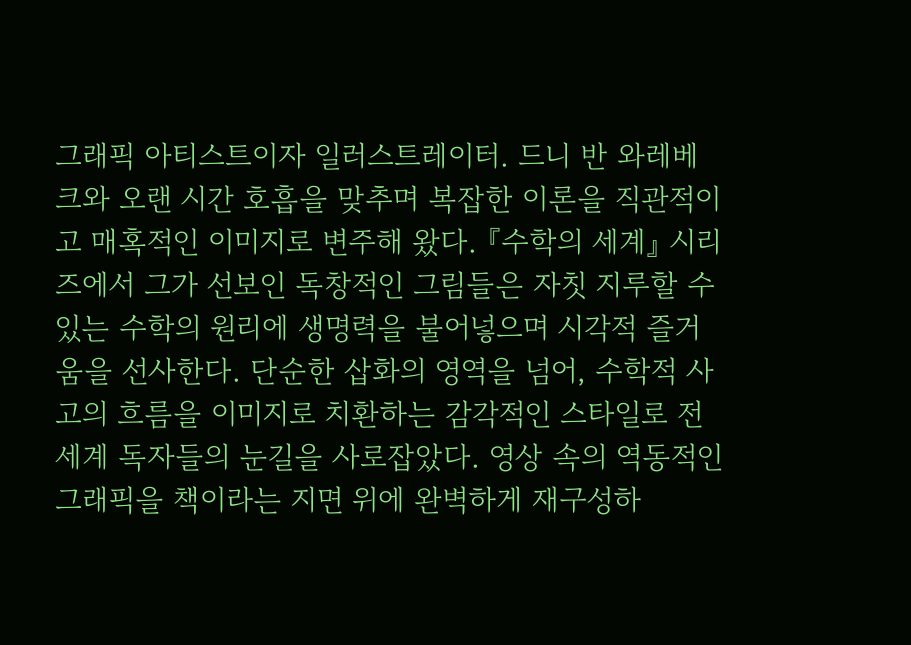그래픽 아티스트이자 일러스트레이터. 드니 반 와레베크와 오랜 시간 호흡을 맞추며 복잡한 이론을 직관적이고 매혹적인 이미지로 변주해 왔다. 『수학의 세계』 시리즈에서 그가 선보인 독창적인 그림들은 자칫 지루할 수 있는 수학의 원리에 생명력을 불어넣으며 시각적 즐거움을 선사한다. 단순한 삽화의 영역을 넘어, 수학적 사고의 흐름을 이미지로 치환하는 감각적인 스타일로 전 세계 독자들의 눈길을 사로잡았다. 영상 속의 역동적인 그래픽을 책이라는 지면 위에 완벽하게 재구성하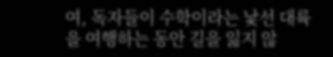여, 독자들이 수학이라는 낯선 대륙을 여행하는 동안 길을 잃지 않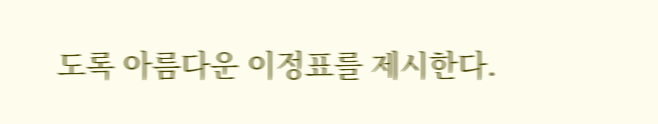도록 아름다운 이정표를 제시한다.